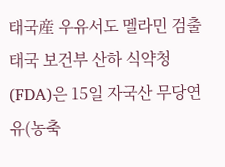태국産 우유서도 멜라민 검출
태국 보건부 산하 식약청(FDA)은 15일 자국산 무당연유(농축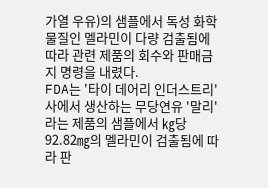가열 우유)의 샘플에서 독성 화학물질인 멜라민이 다량 검출됨에 따라 관련 제품의 회수와 판매금지 명령을 내렸다.
FDA는 '타이 데어리 인더스트리'사에서 생산하는 무당연유 '말리'라는 제품의 샘플에서 ㎏당 92.82㎎의 멜라민이 검출됨에 따라 판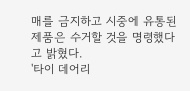매를 금지하고 시중에 유통된 제품은 수거할 것을 명령했다고 밝혔다.
'타이 데어리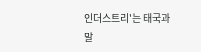인더스트리'는 태국과 말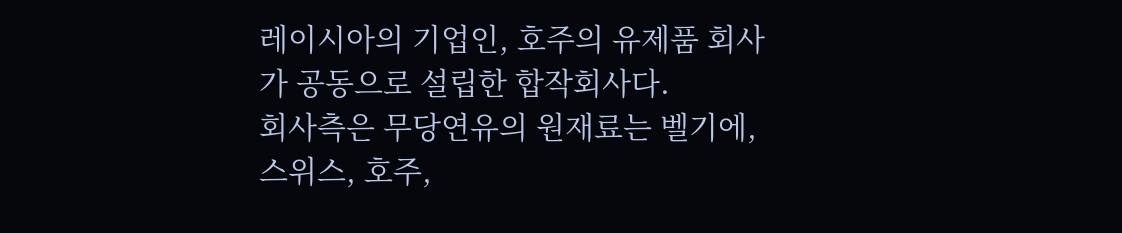레이시아의 기업인, 호주의 유제품 회사가 공동으로 설립한 합작회사다.
회사측은 무당연유의 원재료는 벨기에, 스위스, 호주,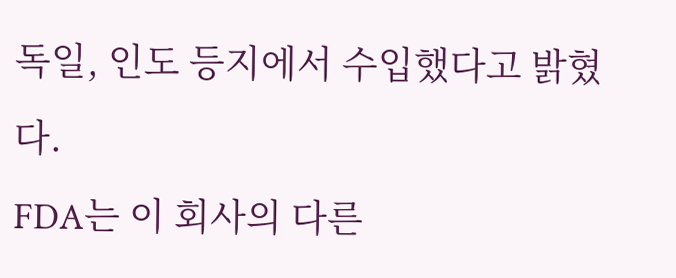독일, 인도 등지에서 수입했다고 밝혔다.
FDA는 이 회사의 다른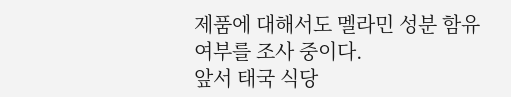제품에 대해서도 멜라민 성분 함유 여부를 조사 중이다.
앞서 태국 식당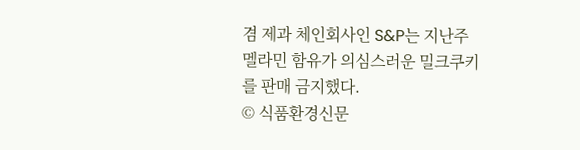겸 제과 체인회사인 S&P는 지난주 멜라민 함유가 의심스러운 밀크쿠키를 판매 금지했다.
© 식품환경신문